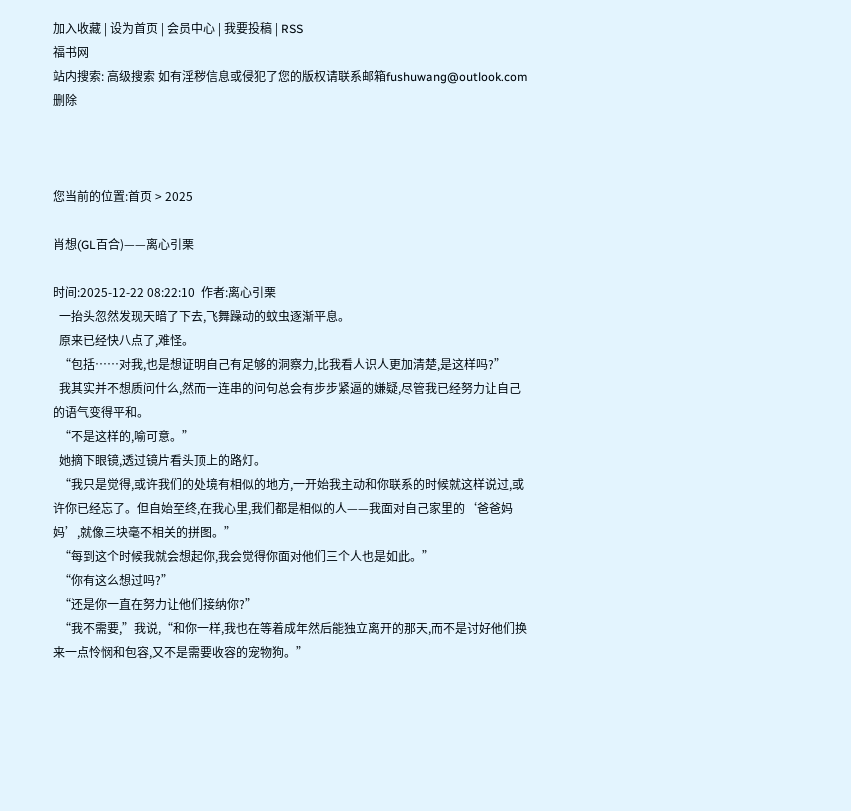加入收藏 | 设为首页 | 会员中心 | 我要投稿 | RSS
福书网
站内搜索: 高级搜索 如有淫秽信息或侵犯了您的版权请联系邮箱fushuwang@outlook.com删除



您当前的位置:首页 > 2025

肖想(GL百合)——离心引栗

时间:2025-12-22 08:22:10  作者:离心引栗
  一抬头忽然发现天暗了下去,飞舞躁动的蚊虫逐渐平息。
  原来已经快八点了,难怪。
  “包括……对我,也是想证明自己有足够的洞察力,比我看人识人更加清楚,是这样吗?”
  我其实并不想质问什么,然而一连串的问句总会有步步紧逼的嫌疑,尽管我已经努力让自己的语气变得平和。
  “不是这样的,喻可意。”
  她摘下眼镜,透过镜片看头顶上的路灯。
  “我只是觉得,或许我们的处境有相似的地方,一开始我主动和你联系的时候就这样说过,或许你已经忘了。但自始至终,在我心里,我们都是相似的人——我面对自己家里的‘爸爸妈妈’,就像三块毫不相关的拼图。”
  “每到这个时候我就会想起你,我会觉得你面对他们三个人也是如此。”
  “你有这么想过吗?”
  “还是你一直在努力让他们接纳你?”
  “我不需要,”我说,“和你一样,我也在等着成年然后能独立离开的那天,而不是讨好他们换来一点怜悯和包容,又不是需要收容的宠物狗。”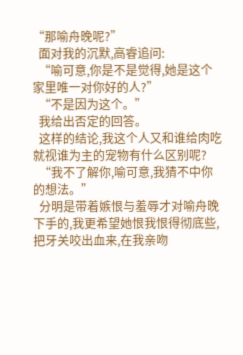“那喻舟晚呢?”
  面对我的沉默,高睿追问:
  “喻可意,你是不是觉得,她是这个家里唯一对你好的人?”
  “不是因为这个。”
  我给出否定的回答。
  这样的结论,我这个人又和谁给肉吃就视谁为主的宠物有什么区别呢?
  “我不了解你,喻可意,我猜不中你的想法。”
  分明是带着嫉恨与羞辱才对喻舟晚下手的,我更希望她恨我恨得彻底些,把牙关咬出血来,在我亲吻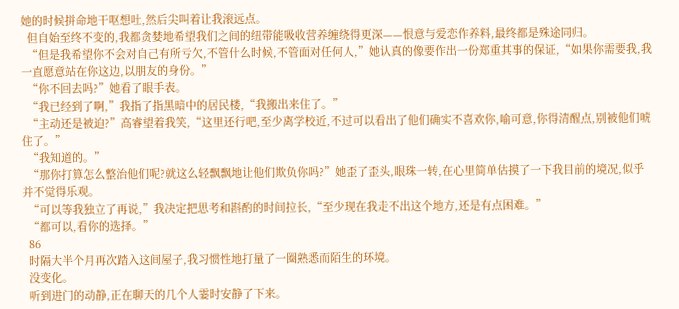她的时候拼命地干呕想吐,然后尖叫着让我滚远点。
  但自始至终不变的,我都贪婪地希望我们之间的纽带能吸收营养缠绕得更深——恨意与爱恋作养料,最终都是殊途同归。
  “但是我希望你不会对自己有所亏欠,不管什么时候,不管面对任何人,”她认真的像要作出一份郑重其事的保证,“如果你需要我,我一直愿意站在你这边,以朋友的身份。”
  “你不回去吗?”她看了眼手表。
  “我已经到了啊,”我指了指黑暗中的居民楼,“我搬出来住了。”
  “主动还是被迫?”高睿望着我笑,“这里还行吧,至少离学校近,不过可以看出了他们确实不喜欢你,喻可意,你得清醒点,别被他们唬住了。”
  “我知道的。”
  “那你打算怎么整治他们呢?就这么轻飘飘地让他们欺负你吗?”她歪了歪头,眼珠一转,在心里简单估摸了一下我目前的境况,似乎并不觉得乐观。
  “可以等我独立了再说,”我决定把思考和斟酌的时间拉长,“至少现在我走不出这个地方,还是有点困难。”
  “都可以,看你的选择。”
  86
  时隔大半个月再次踏入这间屋子,我习惯性地打量了一圈熟悉而陌生的环境。
  没变化。
  听到进门的动静,正在聊天的几个人霎时安静了下来。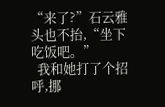“来了?”石云雅头也不抬,“坐下吃饭吧。”
  我和她打了个招呼,挪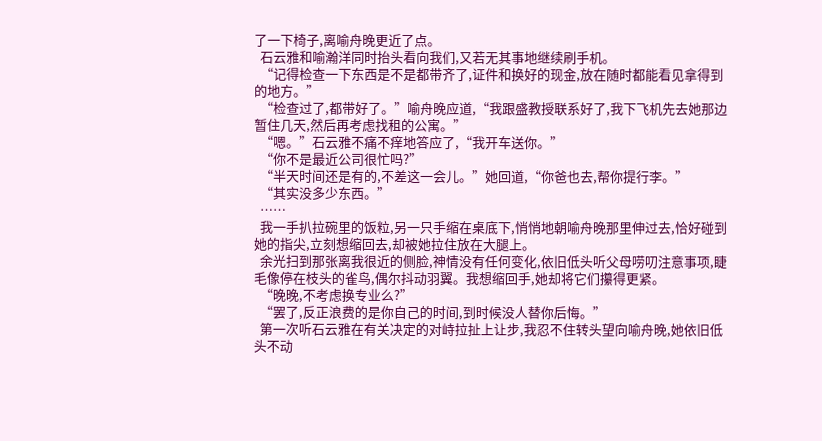了一下椅子,离喻舟晚更近了点。
  石云雅和喻瀚洋同时抬头看向我们,又若无其事地继续刷手机。
  “记得检查一下东西是不是都带齐了,证件和换好的现金,放在随时都能看见拿得到的地方。”
  “检查过了,都带好了。”喻舟晚应道,“我跟盛教授联系好了,我下飞机先去她那边暂住几天,然后再考虑找租的公寓。”
  “嗯。”石云雅不痛不痒地答应了,“我开车送你。”
  “你不是最近公司很忙吗?”
  “半天时间还是有的,不差这一会儿。”她回道,“你爸也去,帮你提行李。”
  “其实没多少东西。”
  ……
  我一手扒拉碗里的饭粒,另一只手缩在桌底下,悄悄地朝喻舟晚那里伸过去,恰好碰到她的指尖,立刻想缩回去,却被她拉住放在大腿上。
  余光扫到那张离我很近的侧脸,神情没有任何变化,依旧低头听父母唠叨注意事项,睫毛像停在枝头的雀鸟,偶尔抖动羽翼。我想缩回手,她却将它们攥得更紧。
  “晚晚,不考虑换专业么?”
  “罢了,反正浪费的是你自己的时间,到时候没人替你后悔。”
  第一次听石云雅在有关决定的对峙拉扯上让步,我忍不住转头望向喻舟晚,她依旧低头不动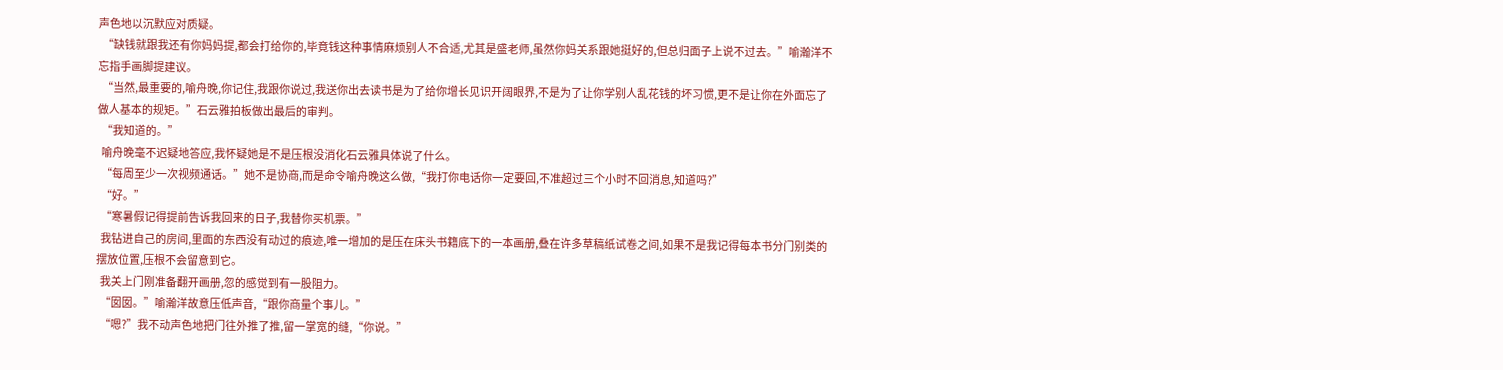声色地以沉默应对质疑。
  “缺钱就跟我还有你妈妈提,都会打给你的,毕竟钱这种事情麻烦别人不合适,尤其是盛老师,虽然你妈关系跟她挺好的,但总归面子上说不过去。”喻瀚洋不忘指手画脚提建议。
  “当然,最重要的,喻舟晚,你记住,我跟你说过,我送你出去读书是为了给你增长见识开阔眼界,不是为了让你学别人乱花钱的坏习惯,更不是让你在外面忘了做人基本的规矩。”石云雅拍板做出最后的审判。
  “我知道的。”
  喻舟晚毫不迟疑地答应,我怀疑她是不是压根没消化石云雅具体说了什么。
  “每周至少一次视频通话。”她不是协商,而是命令喻舟晚这么做,“我打你电话你一定要回,不准超过三个小时不回消息,知道吗?”
  “好。”
  “寒暑假记得提前告诉我回来的日子,我替你买机票。”
  我钻进自己的房间,里面的东西没有动过的痕迹,唯一增加的是压在床头书籍底下的一本画册,叠在许多草稿纸试卷之间,如果不是我记得每本书分门别类的摆放位置,压根不会留意到它。
  我关上门刚准备翻开画册,忽的感觉到有一股阻力。
  “囡囡。”喻瀚洋故意压低声音,“跟你商量个事儿。”
  “嗯?”我不动声色地把门往外推了推,留一掌宽的缝,“你说。”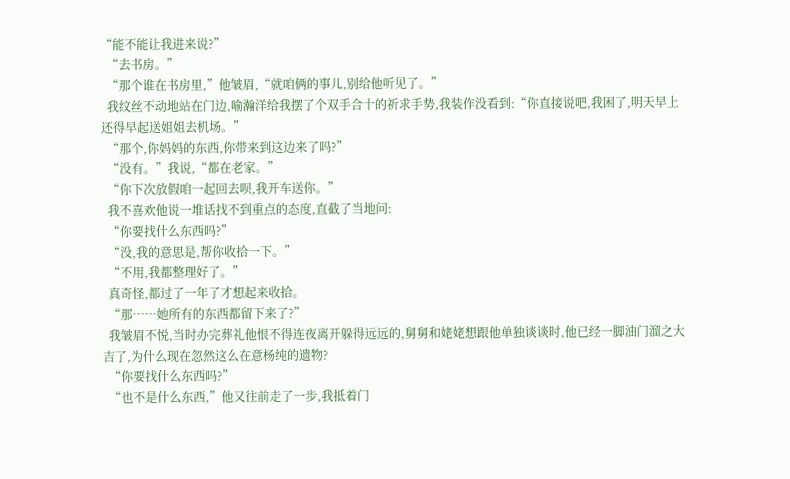“能不能让我进来说?”
  “去书房。”
  “那个谁在书房里,”他皱眉,“就咱俩的事儿,别给他听见了。”
  我纹丝不动地站在门边,喻瀚洋给我摆了个双手合十的祈求手势,我装作没看到:“你直接说吧,我困了,明天早上还得早起送姐姐去机场。”
  “那个,你妈妈的东西,你带来到这边来了吗?”
  “没有。”我说,“都在老家。”
  “你下次放假咱一起回去呗,我开车送你。”
  我不喜欢他说一堆话找不到重点的态度,直截了当地问:
  “你要找什么东西吗?”
  “没,我的意思是,帮你收拾一下。”
  “不用,我都整理好了。”
  真奇怪,都过了一年了才想起来收拾。
  “那……她所有的东西都留下来了?”
  我皱眉不悦,当时办完葬礼他恨不得连夜离开躲得远远的,舅舅和姥姥想跟他单独谈谈时,他已经一脚油门溜之大吉了,为什么现在忽然这么在意杨纯的遗物?
  “你要找什么东西吗?”
  “也不是什么东西,”他又往前走了一步,我抵着门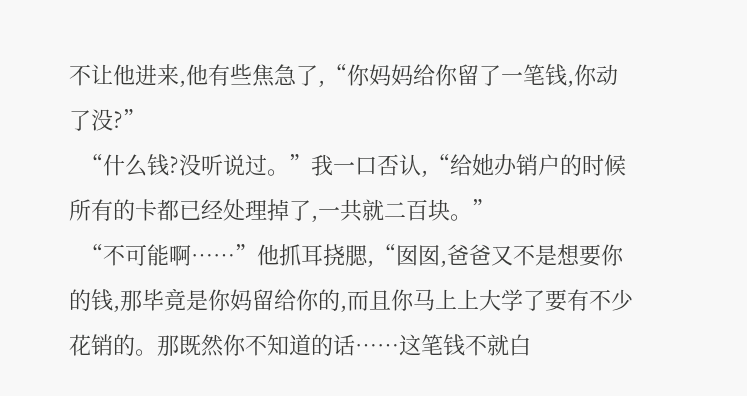不让他进来,他有些焦急了,“你妈妈给你留了一笔钱,你动了没?”
  “什么钱?没听说过。”我一口否认,“给她办销户的时候所有的卡都已经处理掉了,一共就二百块。”
  “不可能啊……”他抓耳挠腮,“囡囡,爸爸又不是想要你的钱,那毕竟是你妈留给你的,而且你马上上大学了要有不少花销的。那既然你不知道的话……这笔钱不就白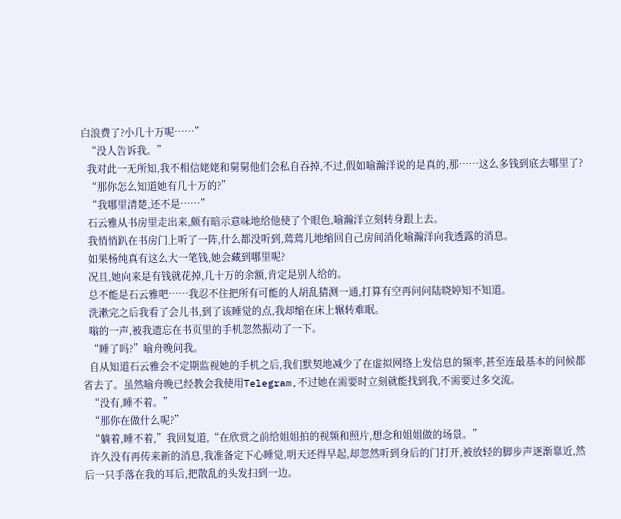白浪费了?小几十万呢……”
  “没人告诉我。”
  我对此一无所知,我不相信姥姥和舅舅他们会私自吞掉,不过,假如喻瀚洋说的是真的,那……这么多钱到底去哪里了?
  “那你怎么知道她有几十万的?”
  “我哪里清楚,还不是……”
  石云雅从书房里走出来,颇有暗示意味地给他使了个眼色,喻瀚洋立刻转身跟上去。
  我悄悄趴在书房门上听了一阵,什么都没听到,蔫蔫儿地缩回自己房间消化喻瀚洋向我透露的消息。
  如果杨纯真有这么大一笔钱,她会藏到哪里呢?
  况且,她向来是有钱就花掉,几十万的余额,肯定是别人给的。
  总不能是石云雅吧……我忍不住把所有可能的人胡乱猜测一通,打算有空再问问陆晓婷知不知道。
  洗漱完之后我看了会儿书,到了该睡觉的点,我却缩在床上辗转难眠。
  嗡的一声,被我遗忘在书页里的手机忽然振动了一下。
  “睡了吗?”喻舟晚问我。
  自从知道石云雅会不定期监视她的手机之后,我们默契地减少了在虚拟网络上发信息的频率,甚至连最基本的问候都省去了。虽然喻舟晚已经教会我使用Telegram,不过她在需要时立刻就能找到我,不需要过多交流。
  “没有,睡不着。”
  “那你在做什么呢?”
  “躺着,睡不着,”我回复道,“在欣赏之前给姐姐拍的视频和照片,想念和姐姐做的场景。”
  许久没有再传来新的消息,我准备定下心睡觉,明天还得早起,却忽然听到身后的门打开,被放轻的脚步声逐渐靠近,然后一只手落在我的耳后,把散乱的头发扫到一边。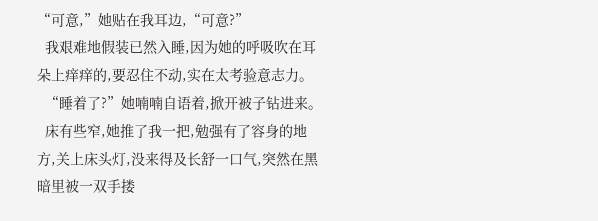“可意,”她贴在我耳边,“可意?”
  我艰难地假装已然入睡,因为她的呼吸吹在耳朵上痒痒的,要忍住不动,实在太考验意志力。
  “睡着了?”她喃喃自语着,掀开被子钻进来。
  床有些窄,她推了我一把,勉强有了容身的地方,关上床头灯,没来得及长舒一口气,突然在黑暗里被一双手搂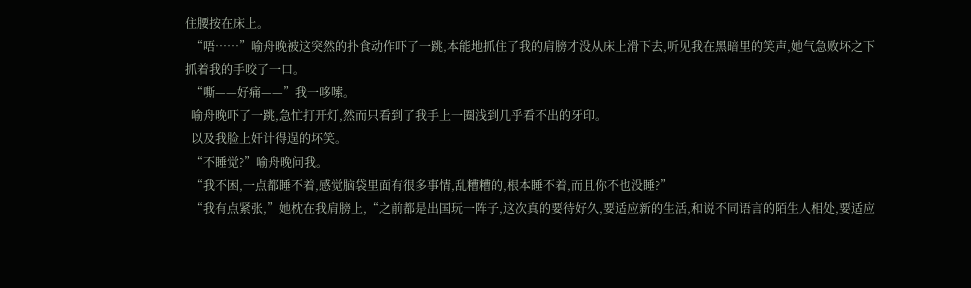住腰按在床上。
  “唔……”喻舟晚被这突然的扑食动作吓了一跳,本能地抓住了我的肩膀才没从床上滑下去,听见我在黑暗里的笑声,她气急败坏之下抓着我的手咬了一口。
  “嘶——好痛——”我一哆嗦。
  喻舟晚吓了一跳,急忙打开灯,然而只看到了我手上一圈浅到几乎看不出的牙印。
  以及我脸上奸计得逞的坏笑。
  “不睡觉?”喻舟晚问我。
  “我不困,一点都睡不着,感觉脑袋里面有很多事情,乱糟糟的,根本睡不着,而且你不也没睡?”
  “我有点紧张,”她枕在我肩膀上,“之前都是出国玩一阵子,这次真的要待好久,要适应新的生活,和说不同语言的陌生人相处,要适应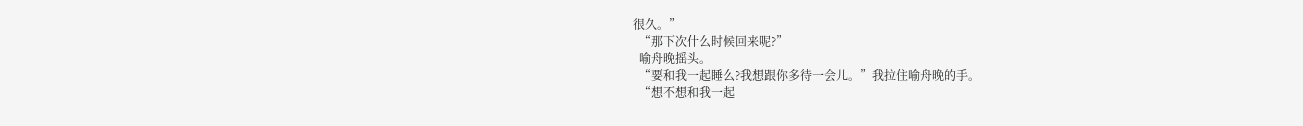很久。”
  “那下次什么时候回来呢?”
  喻舟晚摇头。
  “要和我一起睡么?我想跟你多待一会儿。”我拉住喻舟晚的手。
  “想不想和我一起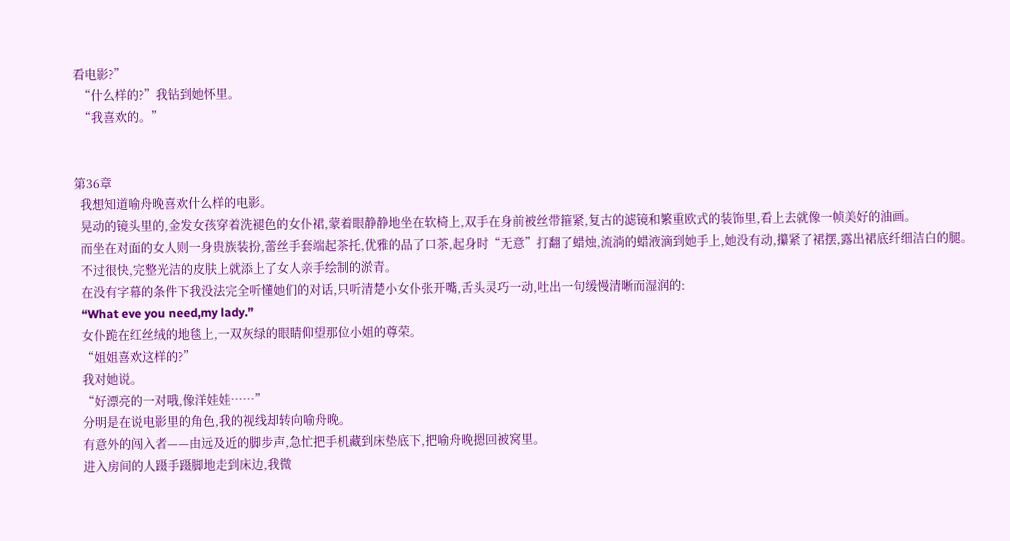看电影?”
  “什么样的?”我钻到她怀里。
  “我喜欢的。”


第36章
  我想知道喻舟晚喜欢什么样的电影。
  晃动的镜头里的,金发女孩穿着洗褪色的女仆裙,蒙着眼静静地坐在软椅上,双手在身前被丝带箍紧,复古的滤镜和繁重欧式的装饰里,看上去就像一帧美好的油画。
  而坐在对面的女人则一身贵族装扮,蕾丝手套端起茶托,优雅的品了口茶,起身时“无意”打翻了蜡烛,流淌的蜡液滴到她手上,她没有动,攥紧了裙摆,露出裙底纤细洁白的腿。
  不过很快,完整光洁的皮肤上就添上了女人亲手绘制的淤青。
  在没有字幕的条件下我没法完全听懂她们的对话,只听清楚小女仆张开嘴,舌头灵巧一动,吐出一句缓慢清晰而湿润的:
  “What eve you need,my lady.”
  女仆跪在红丝绒的地毯上,一双灰绿的眼睛仰望那位小姐的尊荣。
  “姐姐喜欢这样的?”
  我对她说。
  “好漂亮的一对哦,像洋娃娃……”
  分明是在说电影里的角色,我的视线却转向喻舟晚。
  有意外的闯入者——由远及近的脚步声,急忙把手机藏到床垫底下,把喻舟晚摁回被窝里。
  进入房间的人蹑手蹑脚地走到床边,我微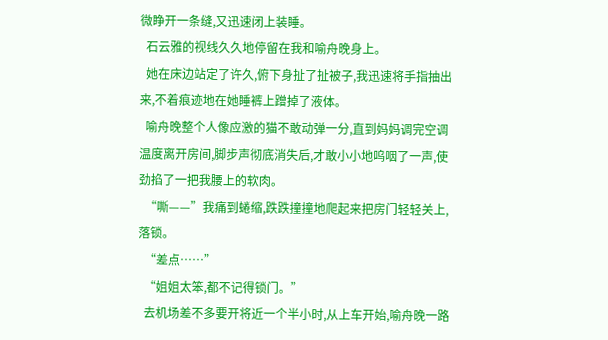微睁开一条缝,又迅速闭上装睡。
  石云雅的视线久久地停留在我和喻舟晚身上。
  她在床边站定了许久,俯下身扯了扯被子,我迅速将手指抽出来,不着痕迹地在她睡裤上蹭掉了液体。
  喻舟晚整个人像应激的猫不敢动弹一分,直到妈妈调完空调温度离开房间,脚步声彻底消失后,才敢小小地呜咽了一声,使劲掐了一把我腰上的软肉。
  “嘶——”我痛到蜷缩,跌跌撞撞地爬起来把房门轻轻关上,落锁。
  “差点……”
  “姐姐太笨,都不记得锁门。”
  去机场差不多要开将近一个半小时,从上车开始,喻舟晚一路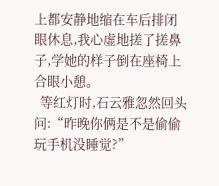上都安静地缩在车后排闭眼休息,我心虚地搓了搓鼻子,学她的样子倒在座椅上合眼小憩。
  等红灯时,石云雅忽然回头问:“昨晚你俩是不是偷偷玩手机没睡觉?”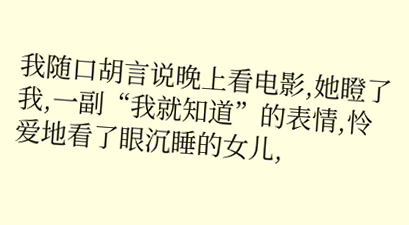我随口胡言说晚上看电影,她瞪了我,一副“我就知道”的表情,怜爱地看了眼沉睡的女儿,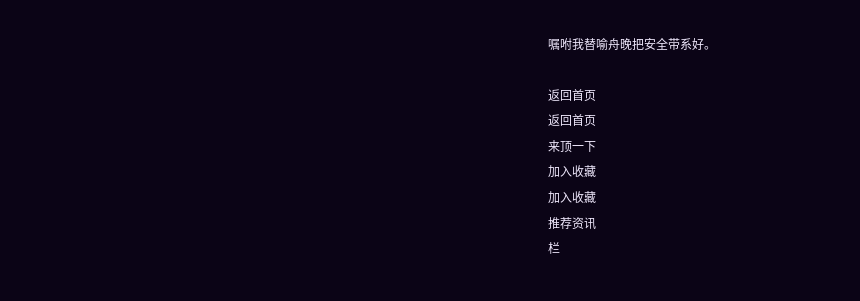嘱咐我替喻舟晚把安全带系好。

返回首页
返回首页
来顶一下
加入收藏
加入收藏
推荐资讯
栏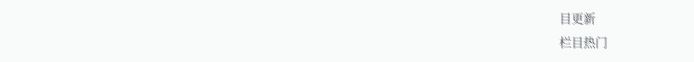目更新
栏目热门